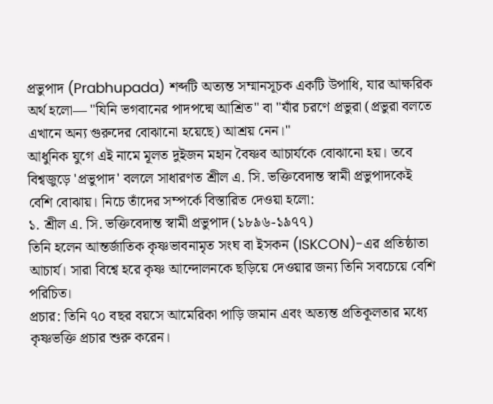প্রভুপাদ (Prabhupada) শব্দটি অত্যন্ত সম্মানসূচক একটি উপাধি, যার আক্ষরিক অর্থ হলো— "যিনি ভগবানের পাদপদ্মে আশ্রিত" বা "যাঁর চরণে প্রভুরা (প্রভুরা বলতে এখানে অন্য গুরুদের বোঝানো হয়েছে) আশ্রয় নেন।"
আধুনিক যুগে এই নামে মূলত দুইজন মহান বৈষ্ণব আচার্যকে বোঝানো হয়। তবে বিশ্বজুড়ে 'প্রভুপাদ' বললে সাধারণত শ্রীল এ. সি. ভক্তিবেদান্ত স্বামী প্রভুপাদকেই বেশি বোঝায়। নিচে তাঁদের সম্পর্কে বিস্তারিত দেওয়া হলো:
১. শ্রীল এ. সি. ভক্তিবেদান্ত স্বামী প্রভুপাদ (১৮৯৬-১৯৭৭)
তিনি হলেন আন্তর্জাতিক কৃষ্ণভাবনামৃত সংঘ বা ইসকন (ISKCON)-এর প্রতিষ্ঠাতা আচার্য। সারা বিশ্বে হরে কৃষ্ণ আন্দোলনকে ছড়িয়ে দেওয়ার জন্য তিনি সবচেয়ে বেশি পরিচিত।
প্রচার: তিনি ৭০ বছর বয়সে আমেরিকা পাড়ি জমান এবং অত্যন্ত প্রতিকূলতার মধ্যে কৃষ্ণভক্তি প্রচার শুরু করেন।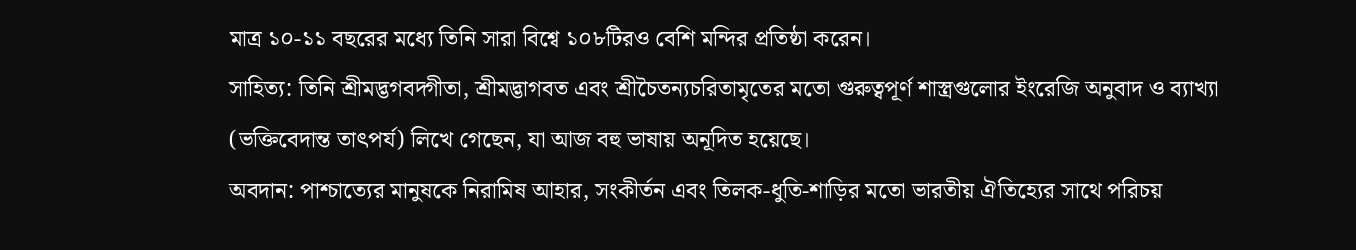মাত্র ১০-১১ বছরের মধ্যে তিনি সারা বিশ্বে ১০৮টিরও বেশি মন্দির প্রতিষ্ঠা করেন।
সাহিত্য: তিনি শ্রীমদ্ভগবদ্গীতা, শ্রীমদ্ভাগবত এবং শ্রীচৈতন্যচরিতামৃতের মতো গুরুত্বপূর্ণ শাস্ত্রগুলোর ইংরেজি অনুবাদ ও ব্যাখ্যা (ভক্তিবেদান্ত তাৎপর্য) লিখে গেছেন, যা আজ বহু ভাষায় অনূদিত হয়েছে।
অবদান: পাশ্চাত্যের মানুষকে নিরামিষ আহার, সংকীর্তন এবং তিলক-ধুতি-শাড়ির মতো ভারতীয় ঐতিহ্যের সাথে পরিচয়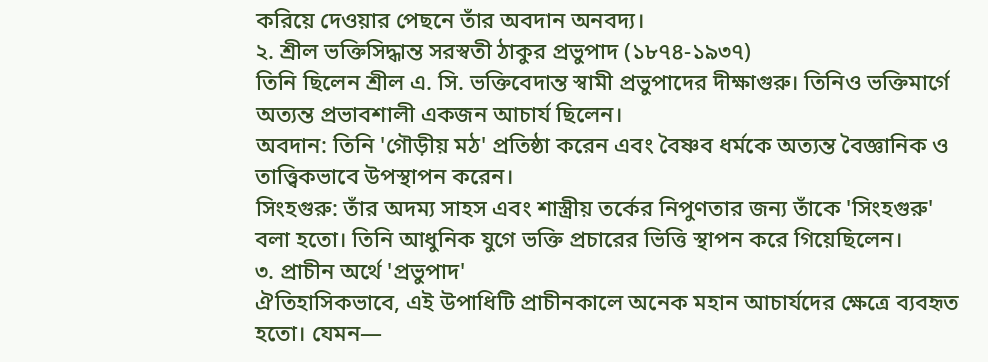করিয়ে দেওয়ার পেছনে তাঁর অবদান অনবদ্য।
২. শ্রীল ভক্তিসিদ্ধান্ত সরস্বতী ঠাকুর প্রভুপাদ (১৮৭৪-১৯৩৭)
তিনি ছিলেন শ্রীল এ. সি. ভক্তিবেদান্ত স্বামী প্রভুপাদের দীক্ষাগুরু। তিনিও ভক্তিমার্গে অত্যন্ত প্রভাবশালী একজন আচার্য ছিলেন।
অবদান: তিনি 'গৌড়ীয় মঠ' প্রতিষ্ঠা করেন এবং বৈষ্ণব ধর্মকে অত্যন্ত বৈজ্ঞানিক ও তাত্ত্বিকভাবে উপস্থাপন করেন।
সিংহগুরু: তাঁর অদম্য সাহস এবং শাস্ত্রীয় তর্কের নিপুণতার জন্য তাঁকে 'সিংহগুরু' বলা হতো। তিনি আধুনিক যুগে ভক্তি প্রচারের ভিত্তি স্থাপন করে গিয়েছিলেন।
৩. প্রাচীন অর্থে 'প্রভুপাদ'
ঐতিহাসিকভাবে, এই উপাধিটি প্রাচীনকালে অনেক মহান আচার্যদের ক্ষেত্রে ব্যবহৃত হতো। যেমন—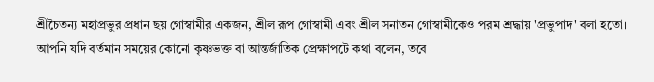শ্রীচৈতন্য মহাপ্রভুর প্রধান ছয় গোস্বামীর একজন, শ্রীল রূপ গোস্বামী এবং শ্রীল সনাতন গোস্বামীকেও পরম শ্রদ্ধায় 'প্রভুপাদ' বলা হতো।
আপনি যদি বর্তমান সময়ের কোনো কৃষ্ণভক্ত বা আন্তর্জাতিক প্রেক্ষাপটে কথা বলেন, তবে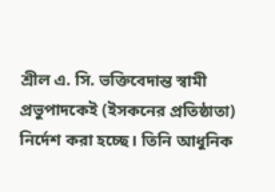শ্রীল এ. সি. ভক্তিবেদান্ত স্বামী প্রভুপাদকেই (ইসকনের প্রতিষ্ঠাতা) নির্দেশ করা হচ্ছে। তিনি আধুনিক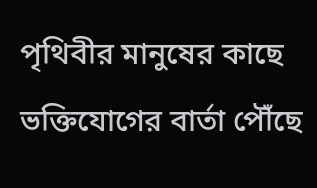পৃথিবীর মানুষের কাছে ভক্তিযোগের বার্তা পৌঁছে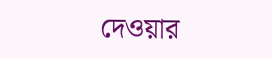দেওয়ার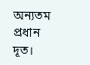অন্যতম প্রধান দূত।